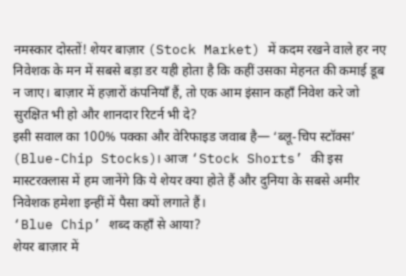नमस्कार दोस्तों! शेयर बाज़ार (Stock Market) में कदम रखने वाले हर नए निवेशक के मन में सबसे बड़ा डर यही होता है कि कहीं उसका मेहनत की कमाई डूब न जाए। बाज़ार में हज़ारों कंपनियाँ हैं, तो एक आम इंसान कहाँ निवेश करे जो सुरक्षित भी हो और शानदार रिटर्न भी दे?
इसी सवाल का 100% पक्का और वेरिफाइड जवाब है— ‘ब्लू-चिप स्टॉक्स’ (Blue-Chip Stocks)। आज ‘Stock Shorts’ की इस मास्टरक्लास में हम जानेंगे कि ये शेयर क्या होते हैं और दुनिया के सबसे अमीर निवेशक हमेशा इन्हीं में पैसा क्यों लगाते हैं।
‘Blue Chip’ शब्द कहाँ से आया?
शेयर बाज़ार में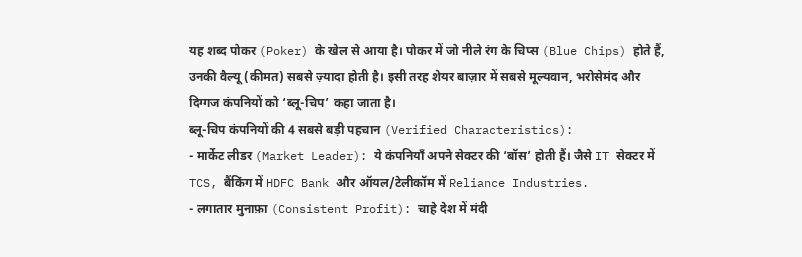यह शब्द पोकर (Poker) के खेल से आया है। पोकर में जो नीले रंग के चिप्स (Blue Chips) होते हैं, उनकी वैल्यू (कीमत) सबसे ज़्यादा होती है। इसी तरह शेयर बाज़ार में सबसे मूल्यवान, भरोसेमंद और दिग्गज कंपनियों को ‘ब्लू-चिप’ कहा जाता है।
ब्लू-चिप कंपनियों की 4 सबसे बड़ी पहचान (Verified Characteristics):
- मार्केट लीडर (Market Leader): ये कंपनियाँ अपने सेक्टर की ‘बॉस’ होती हैं। जैसे IT सेक्टर में TCS, बैंकिंग में HDFC Bank और ऑयल/टेलीकॉम में Reliance Industries.
- लगातार मुनाफ़ा (Consistent Profit): चाहे देश में मंदी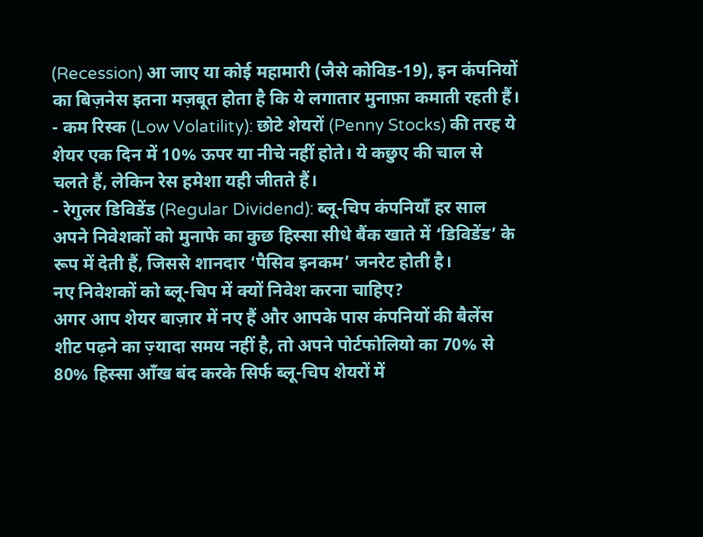(Recession) आ जाए या कोई महामारी (जैसे कोविड-19), इन कंपनियों का बिज़नेस इतना मज़बूत होता है कि ये लगातार मुनाफ़ा कमाती रहती हैं।
- कम रिस्क (Low Volatility): छोटे शेयरों (Penny Stocks) की तरह ये शेयर एक दिन में 10% ऊपर या नीचे नहीं होते। ये कछुए की चाल से चलते हैं, लेकिन रेस हमेशा यही जीतते हैं।
- रेगुलर डिविडेंड (Regular Dividend): ब्लू-चिप कंपनियाँ हर साल अपने निवेशकों को मुनाफे का कुछ हिस्सा सीधे बैंक खाते में ‘डिविडेंड’ के रूप में देती हैं, जिससे शानदार ‘पैसिव इनकम’ जनरेट होती है।
नए निवेशकों को ब्लू-चिप में क्यों निवेश करना चाहिए?
अगर आप शेयर बाज़ार में नए हैं और आपके पास कंपनियों की बैलेंस शीट पढ़ने का ज़्यादा समय नहीं है, तो अपने पोर्टफोलियो का 70% से 80% हिस्सा आँख बंद करके सिर्फ ब्लू-चिप शेयरों में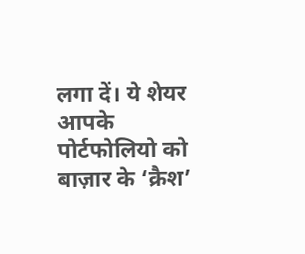लगा दें। ये शेयर आपके पोर्टफोलियो को बाज़ार के ‘क्रैश’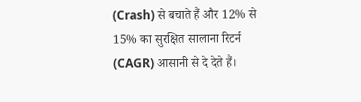(Crash) से बचाते हैं और 12% से 15% का सुरक्षित सालाना रिटर्न (CAGR) आसानी से दे देते हैं।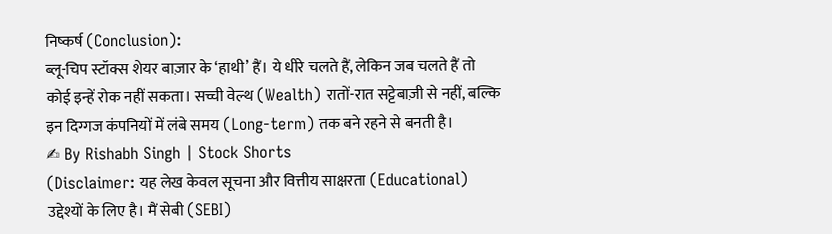निष्कर्ष (Conclusion):
ब्लू-चिप स्टॉक्स शेयर बाज़ार के ‘हाथी’ हैं। ये धीरे चलते हैं, लेकिन जब चलते हैं तो कोई इन्हें रोक नहीं सकता। सच्ची वेल्थ (Wealth) रातों-रात सट्टेबाज़ी से नहीं, बल्कि इन दिग्गज कंपनियों में लंबे समय (Long-term) तक बने रहने से बनती है।
✍ By Rishabh Singh | Stock Shorts
(Disclaimer: यह लेख केवल सूचना और वित्तीय साक्षरता (Educational) उद्देश्यों के लिए है। मैं सेबी (SEBI)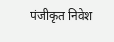पंजीकृत निवेश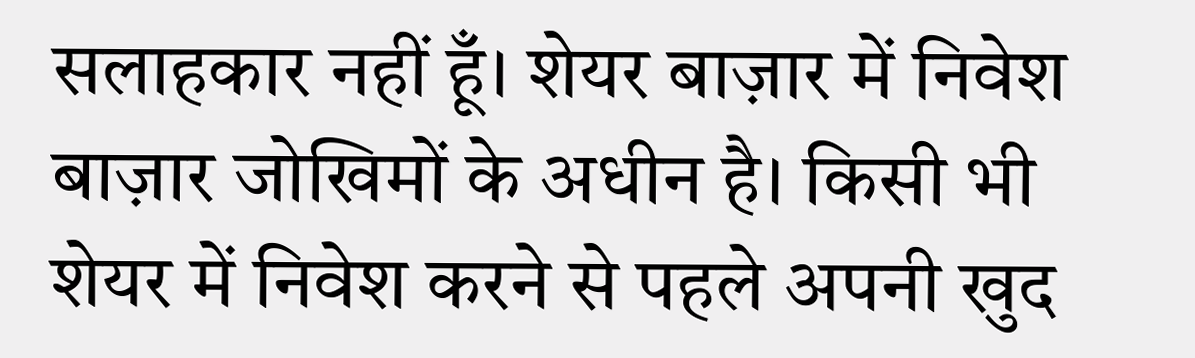सलाहकार नहीं हूँ। शेयर बाज़ार में निवेश बाज़ार जोखिमों के अधीन है। किसी भी शेयर में निवेश करने से पहले अपनी खुद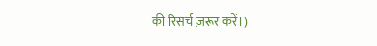की रिसर्च ज़रूर करें।)